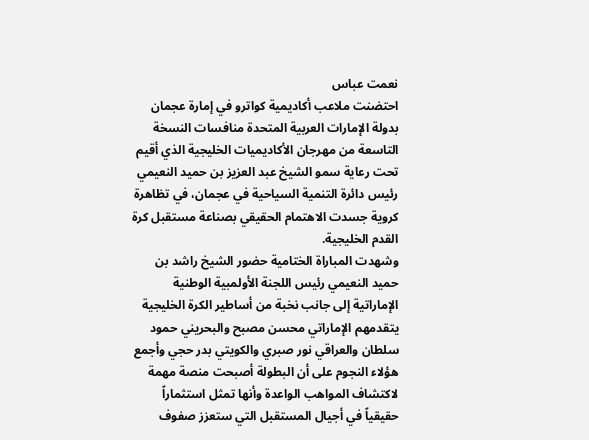نعمت عباس
احتضنت ملاعب أكاديمية كواترو في إمارة عجمان بدولة الإمارات العربية المتحدة منافسات النسخة التاسعة من مهرجان الأكاديميات الخليجية الذي أقيم تحت رعاية سمو الشيخ عبد العزيز بن حميد النعيمي رئيس دائرة التنمية السياحية في عجمان، في تظاهرة كروية جسدت الاهتمام الحقيقي بصناعة مستقبل كرة القدم الخليجية.
وشهدت المباراة الختامية حضور الشيخ راشد بن حميد النعيمي رئيس اللجنة الأولمبية الوطنية الإماراتية إلى جانب نخبة من أساطير الكرة الخليجية يتقدمهم الإماراتي محسن مصبح والبحريني حمود سلطان والعراقي نور صبري والكويتي بدر حجي وأجمع هؤلاء النجوم على أن البطولة أصبحت منصة مهمة لاكتشاف المواهب الواعدة وأنها تمثل استثماراً حقيقياً في أجيال المستقبل التي ستعزز صفوف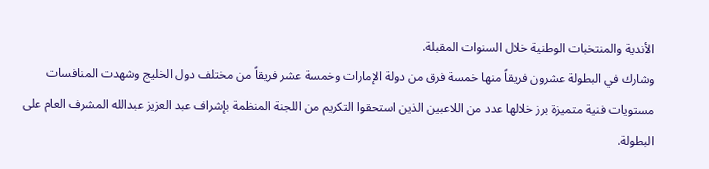الأندية والمنتخبات الوطنية خلال السنوات المقبلة.
وشارك في البطولة عشرون فريقاً منها خمسة فرق من دولة الإمارات وخمسة عشر فريقاً من مختلف دول الخليج وشهدت المنافسات مستويات فنية متميزة برز خلالها عدد من اللاعبين الذين استحقوا التكريم من اللجنة المنظمة بإشراف عبد العزيز عبدالله المشرف العام على البطولة.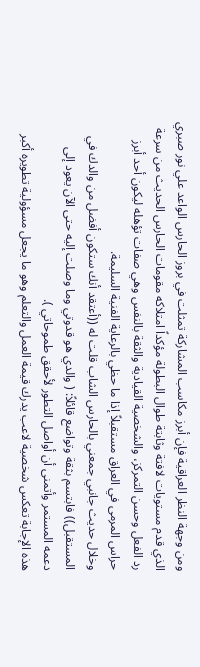ومن وجهة النظر العراقية فإن أبرز مكاسب المشاركة تمثلت في بروز الحارس الواعد علي نور صبري الذي قدم مستويات لافتة وثابتة طوال البطولة مؤكداً امتلاكه مقومات الحارس الحديث من سرعة رد الفعل وحسن التمركز، والشخصية القيادية والثقة بالنفس وهي صفات تؤهله ليكون أحد أبرز حراس المرمى في العراق مستقبلاً إذا ما حظي بالرعاية الفنية السليمة.
وخلال حديث جانبي جمعني بالحارس الشاب قلت له ((أعتقد أنك ستكون أفضل من والدك في المستقبل)) فابتسم بثقة وتواضع قائلاً: ( والدي هو قدوتي وما وصلت إليه حتى الآن يعود إلى دعمه المستمر وأتمنى أن أواصل التطور لأحقق طموحاتي ).
هذه الإجابة تعكس شخصية لاعب يدرك قيمة العمل والتعلم وهو ما يجعل مسؤولية تطويره أكبر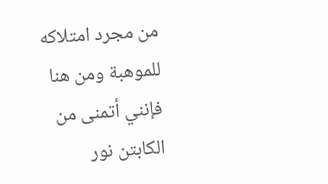من مجرد امتلاكه للموهبة ومن هنا فإنني أتمنى من الكابتن نور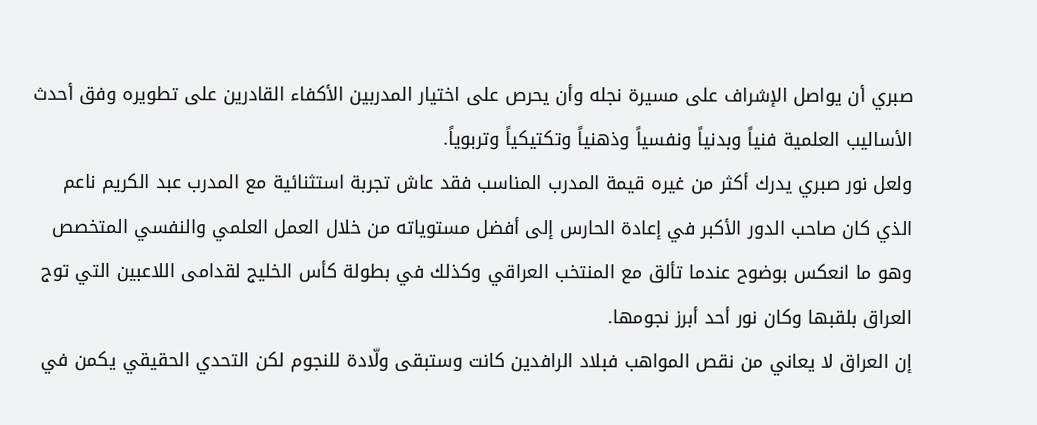صبري أن يواصل الإشراف على مسيرة نجله وأن يحرص على اختيار المدربين الأكفاء القادرين على تطويره وفق أحدث الأساليب العلمية فنياً وبدنياً ونفسياً وذهنياً وتكتيكياً وتربوياً.
ولعل نور صبري يدرك أكثر من غيره قيمة المدرب المناسب فقد عاش تجربة استثنائية مع المدرب عبد الكريم ناعم الذي كان صاحب الدور الأكبر في إعادة الحارس إلى أفضل مستوياته من خلال العمل العلمي والنفسي المتخصص وهو ما انعكس بوضوح عندما تألق مع المنتخب العراقي وكذلك في بطولة كأس الخليج لقدامى اللاعبين التي توج العراق بلقبها وكان نور أحد أبرز نجومها.
إن العراق لا يعاني من نقص المواهب فبلاد الرافدين كانت وستبقى ولّادة للنجوم لكن التحدي الحقيقي يكمن في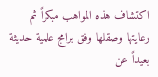اكتشاف هذه المواهب مبكراً ثم رعايتها وصقلها وفق برامج علمية حديثة بعيداً عن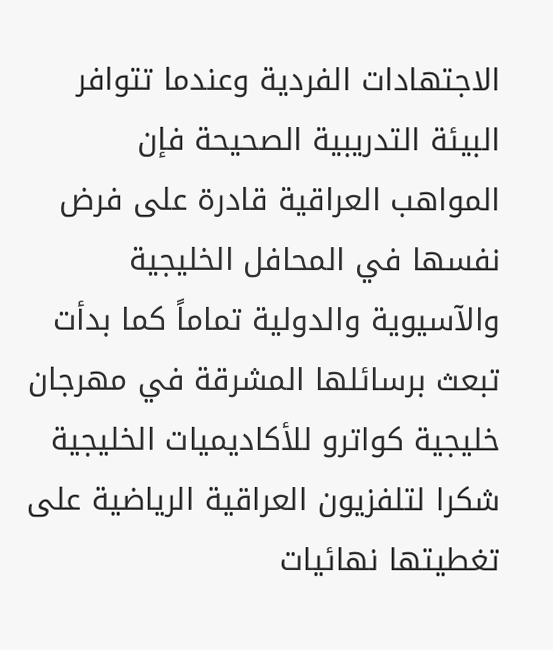الاجتهادات الفردية وعندما تتوافر البيئة التدريبية الصحيحة فإن المواهب العراقية قادرة على فرض نفسها في المحافل الخليجية والآسيوية والدولية تماماً كما بدأت تبعث برسائلها المشرقة في مهرجان خليجية كواترو للأكاديميات الخليجية
شكرا لتلفزيون العراقية الرياضية على تغطيتها نهائيات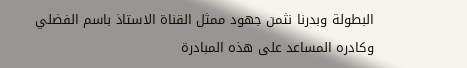البطولة وبدرنا نثمن جهود ممثل القناة الاستاذ باسم الفضلي وكادره المساعد على هذه المبادرة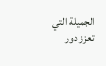الجميلة التي تعزز دور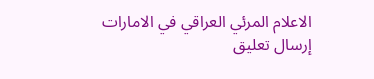الاعلام المرئي العراقي في الامارات
إرسال تعليق